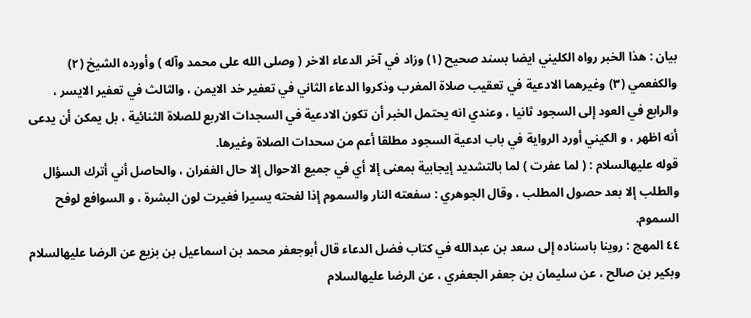بيان : هذا الخبر رواه الكليني ايضا بسند صحيح (١) وزاد في آخر الدعاء الاخر ( وصلى الله على محمد وآله ) وأورده الشيخ (٢) والكفعمي (٣) وغيرهما الادعية في تعقيب صلاة المغرب وذكروا الدعاء الثاني في تعفير خد الايمن ، والثالث في تعفير الايسر ، والرابع في العود إلى السجود ثانيا ، وعندي انه يحتمل الخبر أن تكون الادعية في السجدات الاربع للصلاة الثنائية ، بل يمكن أن يدعى أنه اظهر ، و الكيني أورد الرواية في باب ادعية السجود مطلقا أعم من سحدات الصلاة وغيرها.
قوله عليهالسلام : ( لما عفرت ) لما بالتشديد إيجابية بمعنى إلا أي في جميع الاحوال إلا حال الغفران ، والحاصل أني أترك السؤال والطلب إلا بعد حصول المطلب ، وقال الجوهري : سفعته النار والسموم إذا لفحته يسيرا فغيرت لون البشرة ، و السوافع لوفح السموم.
٤٤ المهج : روينا باسناده إلى سعد بن عبدالله في كتاب فضل الدعاء قال أبوجعفر محمد بن اسماعيل بن بزيع عن الرضا عليهالسلام وبكير بن صالح ، عن سليمان بن جعفر الجعفري ، عن الرضا عليهالسلام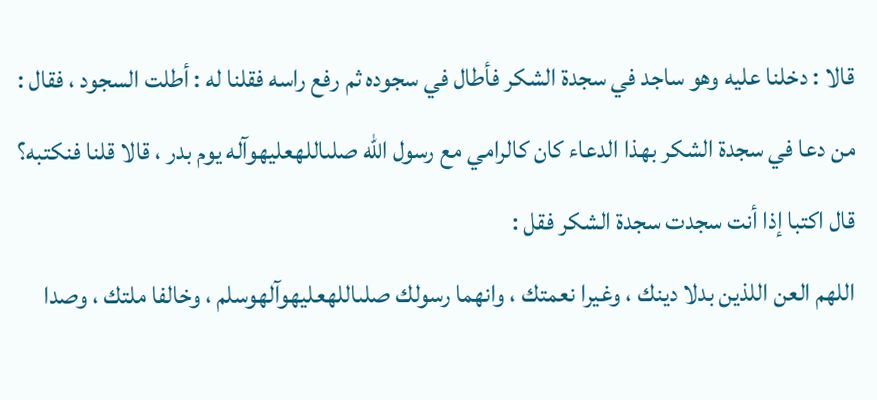قالا : دخلنا عليه وهو ساجد في سجدة الشكر فأطال في سجوده ثم رفع راسه فقلنا له : أطلت السجود ، فقال : من دعا في سجدة الشكر بهذا الدعاء كان كالرامي مع رسول الله صلىاللهعليهوآله يوم بدر ، قالا قلنا فنكتبه؟ قال اكتبا إذا أنت سجدت سجدة الشكر فقل :
اللهم العن اللذين بدلا دينك ، وغيرا نعمتك ، وانهما رسولك صلىاللهعليهوآلهوسلم ، وخالفا ملتك ، وصدا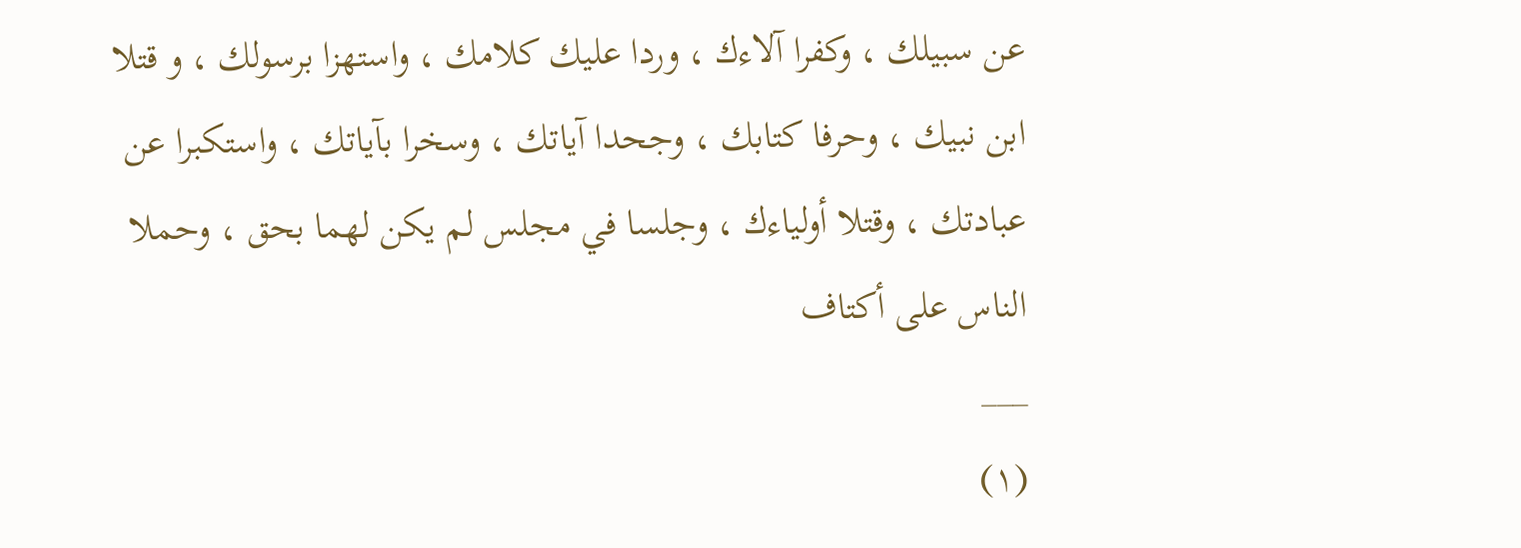عن سبيلك ، وكفرا آلاءك ، وردا عليك كلامك ، واستهزا برسولك ، و قتلا ابن نبيك ، وحرفا كتابك ، وجحدا آياتك ، وسخرا بآياتك ، واستكبرا عن عبادتك ، وقتلا أولياءك ، وجلسا في مجلس لم يكن لهما بحق ، وحملا الناس على أكتاف
___
(١)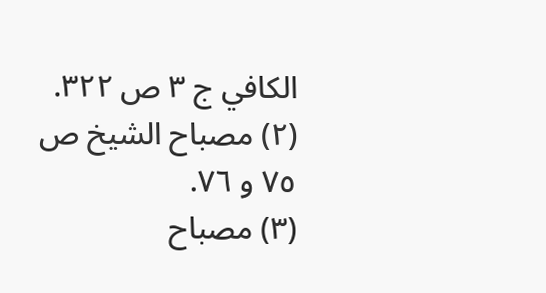الكافي ج ٣ ص ٣٢٢.
(٢) مصباح الشيخ ص ٧٥ و ٧٦.
(٣) مصباح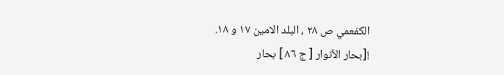الكفعمي ص ٢٨ ، البلد الامين ١٧ و ١٨.
![بحار الأنوار [ ج ٨٦ ] بحار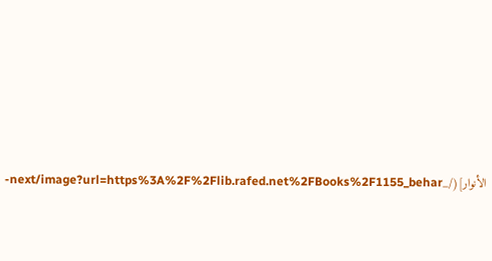الأنوار](/_next/image?url=https%3A%2F%2Flib.rafed.net%2FBooks%2F1155_behar-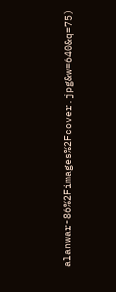alanwar-86%2Fimages%2Fcover.jpg&w=640&q=75)